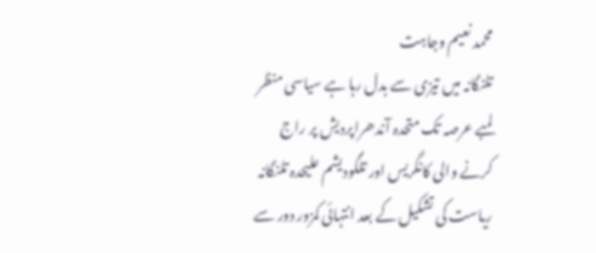محمد نعیم وجاہت
تلنگانہ میں تیزی سے بدل رہا ہے سیاسی منظر لمبے عرصہ تک متحدہ آندھراپردیش پر راج کرنے والی کانگریس اور تلگودیشم علیحدہ تلنگانہ ریاست کی تشکیل کے بعد انتہائی کمزور دور سے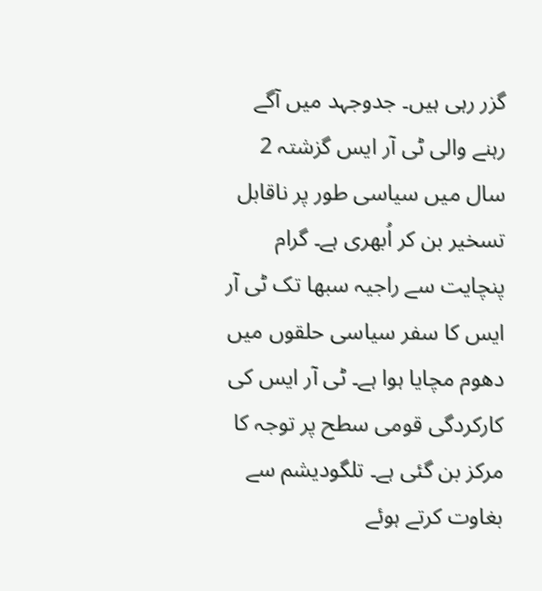گزر رہی ہیں۔ جدوجہد میں آگے رہنے والی ٹی آر ایس گزشتہ 2 سال میں سیاسی طور پر ناقابل تسخیر بن کر اُبھری ہے۔ گرام پنچایت سے راجیہ سبھا تک ٹی آر ایس کا سفر سیاسی حلقوں میں دھوم مچایا ہوا ہے۔ ٹی آر ایس کی کارکردگی قومی سطح پر توجہ کا مرکز بن گئی ہے۔ تلگودیشم سے بغاوت کرتے ہوئے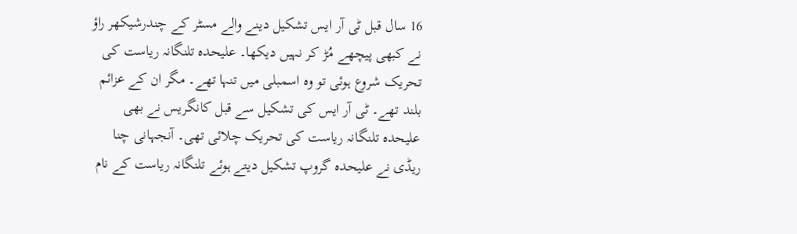16 سال قبل ٹی آر ایس تشکیل دینے والے مسٹر کے چندرشیکھر راؤ نے کبھی پیچھے مُڑ کر نہیں دیکھا۔ علیحدہ تلنگانہ ریاست کی تحریک شروع ہوئی تو وہ اسمبلی میں تنہا تھے۔ مگر ان کے عزائم بلند تھے۔ ٹی آر ایس کی تشکیل سے قبل کانگریس نے بھی علیحدہ تلنگانہ ریاست کی تحریک چلائی تھی۔ آنجہانی چنا ریڈی نے علیحدہ گروپ تشکیل دیتے ہوئے تلنگانہ ریاست کے نام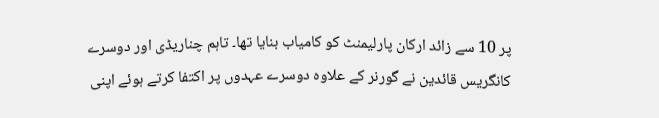پر 10 سے زائد ارکان پارلیمنٹ کو کامیاب بنایا تھا۔ تاہم چناریڈی اور دوسرے کانگریس قائدین نے گورنر کے علاوہ دوسرے عہدوں پر اکتفا کرتے ہوئے اپنی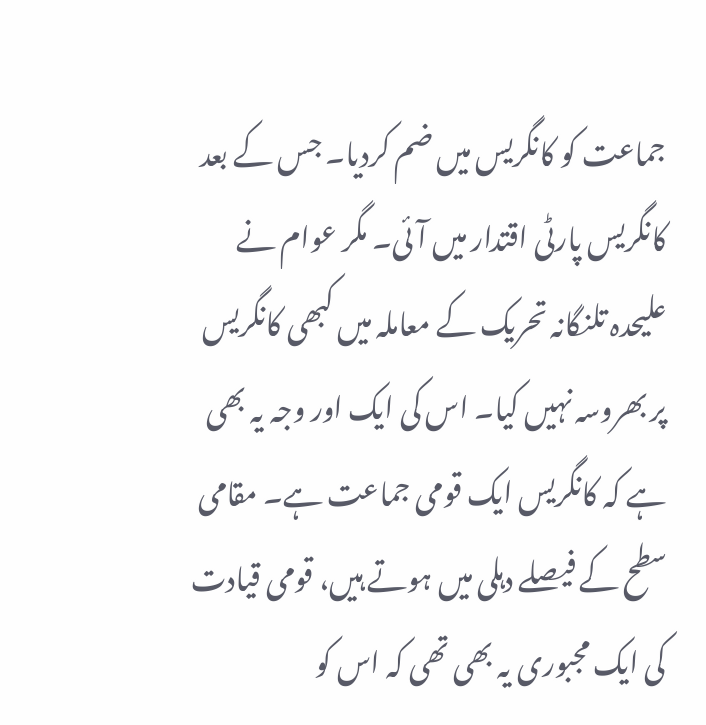جماعت کو کانگریس میں ضم کردیا۔ جس کے بعد کانگریس پارٹی اقتدار میں آئی۔ مگر عوام نے علیحدہ تلنگانہ تحریک کے معاملہ میں کبھی کانگریس پر بھروسہ نہیں کیا۔ اس کی ایک اور وجہ یہ بھی ہے کہ کانگریس ایک قومی جماعت ہے۔ مقامی سطح کے فیصلے دہلی میں ہوتے ہیں، قومی قیادت کی ایک مجبوری یہ بھی تھی کہ اس کو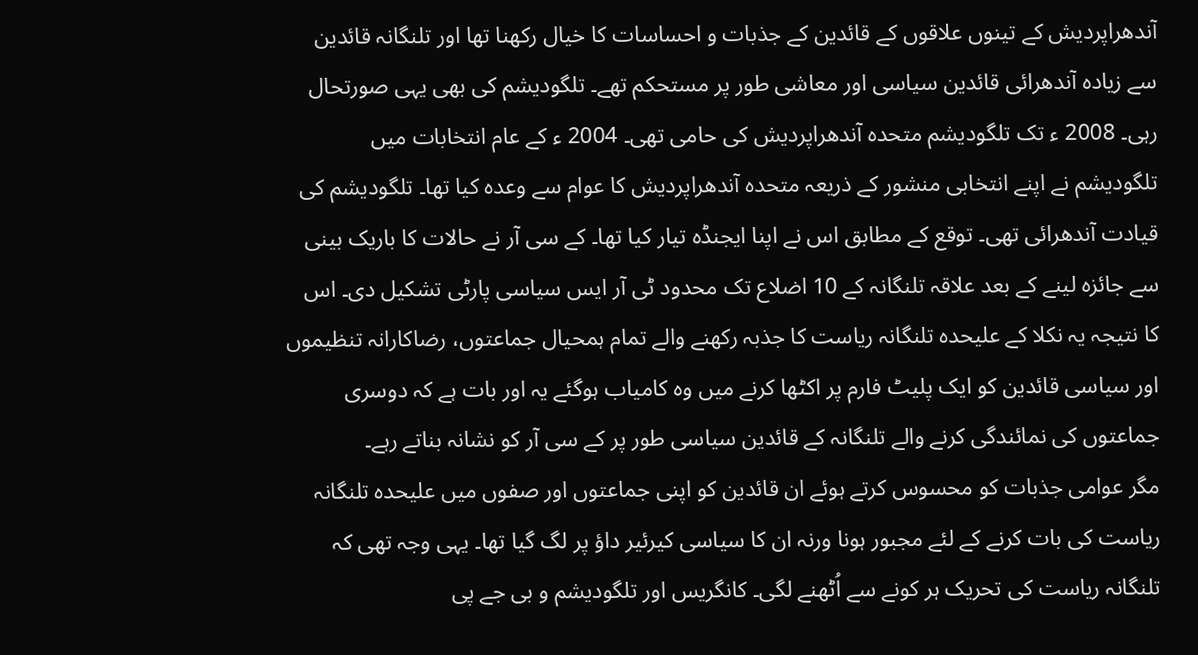آندھراپردیش کے تینوں علاقوں کے قائدین کے جذبات و احساسات کا خیال رکھنا تھا اور تلنگانہ قائدین سے زیادہ آندھرائی قائدین سیاسی اور معاشی طور پر مستحکم تھے۔ تلگودیشم کی بھی یہی صورتحال رہی۔ 2008 ء تک تلگودیشم متحدہ آندھراپردیش کی حامی تھی۔ 2004 ء کے عام انتخابات میں تلگودیشم نے اپنے انتخابی منشور کے ذریعہ متحدہ آندھراپردیش کا عوام سے وعدہ کیا تھا۔ تلگودیشم کی قیادت آندھرائی تھی۔ توقع کے مطابق اس نے اپنا ایجنڈہ تیار کیا تھا۔ کے سی آر نے حالات کا باریک بینی سے جائزہ لینے کے بعد علاقہ تلنگانہ کے 10 اضلاع تک محدود ٹی آر ایس سیاسی پارٹی تشکیل دی۔ اس کا نتیجہ یہ نکلا کے علیحدہ تلنگانہ ریاست کا جذبہ رکھنے والے تمام ہمحیال جماعتوں، رضاکارانہ تنظیموں اور سیاسی قائدین کو ایک پلیٹ فارم پر اکٹھا کرنے میں وہ کامیاب ہوگئے یہ اور بات ہے کہ دوسری جماعتوں کی نمائندگی کرنے والے تلنگانہ کے قائدین سیاسی طور پر کے سی آر کو نشانہ بناتے رہے۔
مگر عوامی جذبات کو محسوس کرتے ہوئے ان قائدین کو اپنی جماعتوں اور صفوں میں علیحدہ تلنگانہ ریاست کی بات کرنے کے لئے مجبور ہونا ورنہ ان کا سیاسی کیرئیر داؤ پر لگ گیا تھا۔ یہی وجہ تھی کہ تلنگانہ ریاست کی تحریک ہر کونے سے اُٹھنے لگی۔ کانگریس اور تلگودیشم و بی جے پی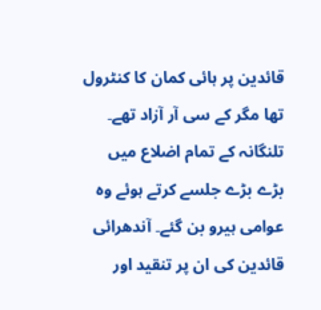قائدین پر ہائی کمان کا کنٹرول تھا مگر کے سی آر آزاد تھے۔ تلنگانہ کے تمام اضلاع میں بڑے بڑے جلسے کرتے ہوئے وہ عوامی ہیرو بن گئے۔ آندھرائی قائدین کی ان پر تنقید اور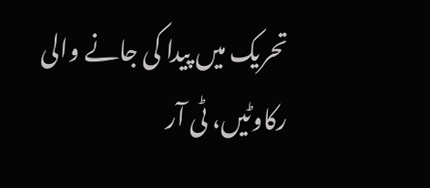تحریک میں پیدا کی جانے والی رکاوٹیں، ٹی آر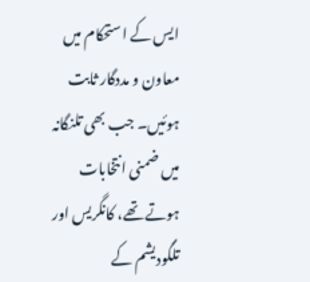ایس کے استحکام میں معاون و مددگار ثابت ہوئیں۔ جب بھی تلنگانہ میں ضمنی انتخابات ہوتے تھے، کانگریس اور تلگودیشم کے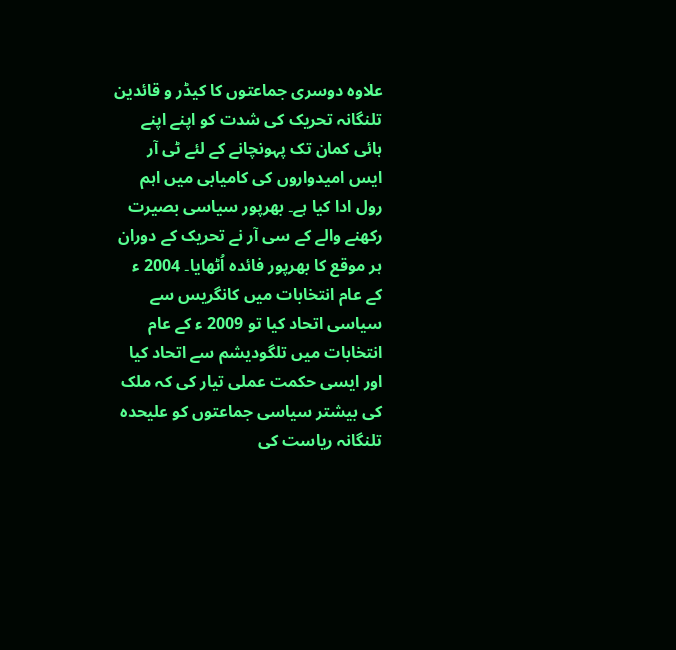علاوہ دوسری جماعتوں کا کیڈر و قائدین تلنگانہ تحریک کی شدت کو اپنے اپنے ہائی کمان تک پہونچانے کے لئے ٹی آر ایس امیدواروں کی کامیابی میں اہم رول ادا کیا ہے۔ بھرپور سیاسی بصیرت رکھنے والے کے سی آر نے تحریک کے دوران ہر موقع کا بھرپور فائدہ اُٹھایا۔ 2004 ء کے عام انتخابات میں کانگریس سے سیاسی اتحاد کیا تو 2009 ء کے عام انتخابات میں تلگودیشم سے اتحاد کیا اور ایسی حکمت عملی تیار کی کہ ملک کی بیشتر سیاسی جماعتوں کو علیحدہ تلنگانہ ریاست کی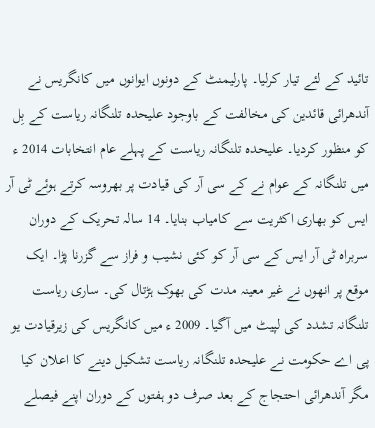تائید کے لئے تیار کرلیا۔ پارلیمنٹ کے دونوں ایوانوں میں کانگریس نے آندھرائی قائدین کی مخالفت کے باوجود علیحدہ تلنگانہ ریاست کے بِل کو منظور کردیا۔ علیحدہ تلنگانہ ریاست کے پہلے عام انتخابات 2014 ء میں تلنگانہ کے عوام نے کے سی آر کی قیادت پر بھروسہ کرتے ہوئے ٹی آر ایس کو بھاری اکثریت سے کامیاب بنایا۔ 14 سالہ تحریک کے دوران سربراہ ٹی آر ایس کے سی آر کو کئی نشیب و فراز سے گزرنا پڑا۔ ایک موقع پر انھوں نے غیر معینہ مدت کی بھوک ہڑتال کی۔ ساری ریاست تلنگانہ تشدد کی لپیٹ میں آگیا۔ 2009 ء میں کانگریس کی زیرقیادت یو پی اے حکومت نے علیحدہ تلنگانہ ریاست تشکیل دینے کا اعلان کیا مگر آندھرائی احتجاج کے بعد صرف دو ہفتوں کے دوران اپنے فیصلے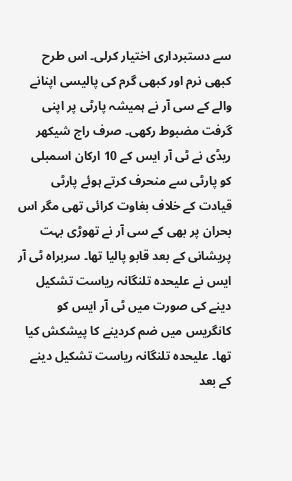سے دستبرداری اختیار کرلی۔ اس طرح کبھی نرم اور کبھی گرم کی پالیسی اپنانے والے کے سی آر نے ہمیشہ پارٹی پر اپنی گرفت مضبوط رکھی۔ صرف راج شیکھر ریڈی نے ٹی آر ایس کے 10 ارکان اسمبلی کو پارٹی سے منحرف کرتے ہوئے پارٹی قیادت کے خلاف بغاوت کرائی تھی مگر اس بحران پر بھی کے سی آر نے تھوڑی بہت پریشانی کے بعد قابو پالیا تھا۔ سربراہ ٹی آر ایس نے علیحدہ تلنگانہ ریاست تشکیل دینے کی صورت میں ٹی آر ایس کو کانگریس میں ضم کردینے کا پیشکش کیا تھا۔ علیحدہ تلنگانہ ریاست تشکیل دینے کے بعد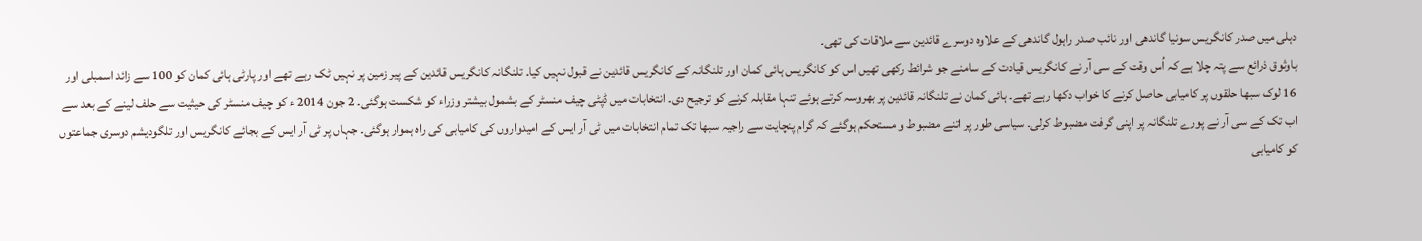دہلی میں صدر کانگریس سونیا گاندھی اور نائب صدر راہول گاندھی کے علاوہ دوسرے قائدین سے ملاقات کی تھی۔
باوثوق ذرائع سے پتہ چلا ہے کہ اُس وقت کے سی آر نے کانگریس قیادت کے سامنے جو شرائط رکھی تھیں اس کو کانگریس ہائی کمان اور تلنگانہ کے کانگریس قائدین نے قبول نہیں کیا۔ تلنگانہ کانگریس قائدین کے پیر زمین پر نہیں ٹک رہے تھے اور پارٹی ہائی کمان کو 100 سے زائد اسمبلی اور 16 لوک سبھا حلقوں پر کامیابی حاصل کرنے کا خواب دکھا رہے تھے۔ ہائی کمان نے تلنگانہ قائدین پر بھروسہ کرتے ہوئے تنہا مقابلہ کرنے کو ترجیح دی۔ انتخابات میں ڈپٹی چیف منسٹر کے بشمول بیشتر وزراء کو شکست ہوگئی۔ 2 جون 2014 ء کو چیف منسٹر کی حیثیت سے حلف لینے کے بعد سے اب تک کے سی آر نے پورے تلنگانہ پر اپنی گرفت مضبوط کرلی۔ سیاسی طور پر اتنے مضبوط و مستحکم ہوگئے کہ گرام پنچایت سے راجیہ سبھا تک تمام انتخابات میں ٹی آر ایس کے امیدواروں کی کامیابی کی راہ ہموار ہوگئی۔ جہاں پر ٹی آر ایس کے بجائے کانگریس اور تلگودیشم دوسری جماعتوں کو کامیابی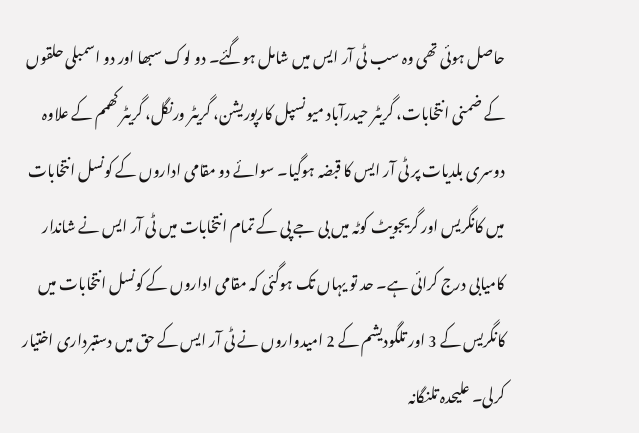حاصل ہوئی تھی وہ سب ٹی آر ایس میں شامل ہوگئے۔ دو لوک سبھا اور دو اسمبلی حلقوں کے ضمنی انتخابات، گریٹر حیدرآباد میونسپل کارپوریشن، گریٹر ورنگل، گریٹر کھمم کے علاوہ دوسری بلدیات پر ٹی آر ایس کا قبضہ ہوگیا۔ سوائے دو مقامی اداروں کے کونسل انتخابات میں کانگریس اور گریجویٹ کوٹہ میں بی جے پی کے تمام انتخابات میں ٹی آر ایس نے شاندار کامیابی درج کرائی ہے۔ حد تو یہاں تک ہوگئی کہ مقامی اداروں کے کونسل انتخابات میں کانگریس کے 3 اور تلگودیشم کے 2 امیدواروں نے ٹی آر ایس کے حق میں دستبرداری اختیار کرلی۔ علیحدہ تلنگانہ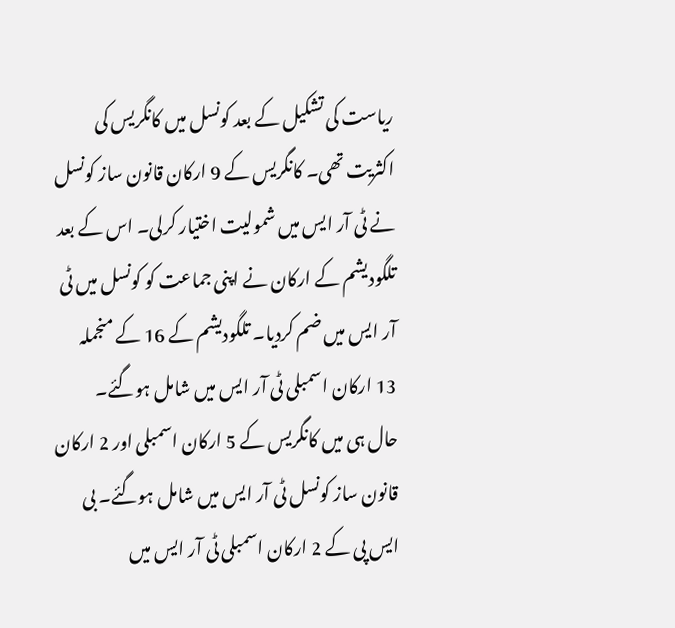ریاست کی تشکیل کے بعد کونسل میں کانگریس کی اکثریت تھی۔ کانگریس کے 9 ارکان قانون ساز کونسل نے ٹی آر ایس میں شمولیت اختیار کرلی۔ اس کے بعد تلگودیشم کے ارکان نے اپنی جماعت کو کونسل میں ٹی آر ایس میں ضم کردیا۔ تلگودیشم کے 16 کے منجملہ 13 ارکان اسمبلی ٹی آر ایس میں شامل ہوگئے۔
حال ہی میں کانگریس کے 5 ارکان اسمبلی اور 2 ارکان قانون ساز کونسل ٹی آر ایس میں شامل ہوگئے۔ بی ایس پی کے 2 ارکان اسمبلی ٹی آر ایس میں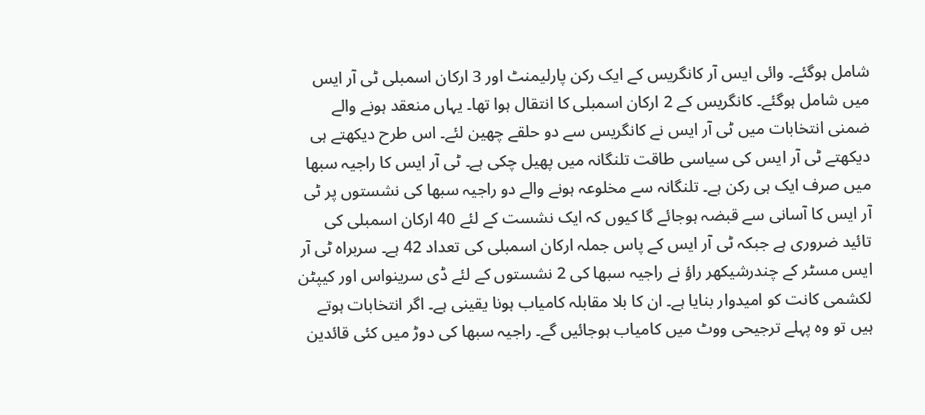شامل ہوگئے۔ وائی ایس آر کانگریس کے ایک رکن پارلیمنٹ اور 3 ارکان اسمبلی ٹی آر ایس میں شامل ہوگئے۔ کانگریس کے 2 ارکان اسمبلی کا انتقال ہوا تھا۔ یہاں منعقد ہونے والے ضمنی انتخابات میں ٹی آر ایس نے کانگریس سے دو حلقے چھین لئے۔ اس طرح دیکھتے ہی دیکھتے ٹی آر ایس کی سیاسی طاقت تلنگانہ میں پھیل چکی ہے۔ ٹی آر ایس کا راجیہ سبھا میں صرف ایک ہی رکن ہے۔ تلنگانہ سے مخلوعہ ہونے والے دو راجیہ سبھا کی نشستوں پر ٹی آر ایس کا آسانی سے قبضہ ہوجائے گا کیوں کہ ایک نشست کے لئے 40 ارکان اسمبلی کی تائید ضروری ہے جبکہ ٹی آر ایس کے پاس جملہ ارکان اسمبلی کی تعداد 42 ہے۔ سربراہ ٹی آر ایس مسٹر کے چندرشیکھر راؤ نے راجیہ سبھا کی 2 نشستوں کے لئے ڈی سرینواس اور کیپٹن لکشمی کانت کو امیدوار بنایا ہے۔ ان کا بلا مقابلہ کامیاب ہونا یقینی ہے۔ اگر انتخابات ہوتے ہیں تو وہ پہلے ترجیحی ووٹ میں کامیاب ہوجائیں گے۔ راجیہ سبھا کی دوڑ میں کئی قائدین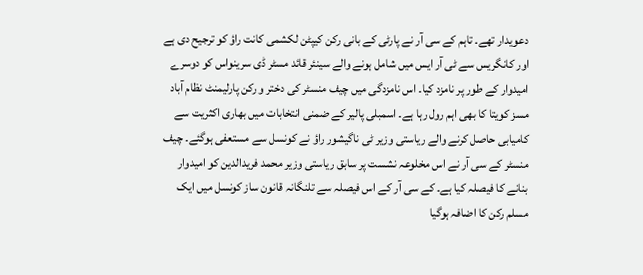دعویدار تھے۔ تاہم کے سی آر نے پارٹی کے بانی رکن کیپٹن لکشمی کانت راؤ کو ترجیح دی ہے اور کانگریس سے ٹی آر ایس میں شامل ہونے والے سینئر قائد مسٹر ڈی سرینواس کو دوسرے امیدوار کے طور پر نامزد کیا۔ اس نامزدگی میں چیف منسٹر کی دختر و رکن پارلیمنٹ نظام آباد مسز کویتا کا بھی اہم رول رہا ہے۔ اسمبلی پالیر کے ضمنی انتخابات میں بھاری اکثریت سے کامیابی حاصل کرنے والے ریاستی وزیر ٹی ناگیشور راؤ نے کونسل سے مستعفی ہوگئے۔ چیف منسٹر کے سی آر نے اس مخلوعہ نشست پر سابق ریاستی وزیر محمد فریدالدین کو امیدوار بنانے کا فیصلہ کیا ہے۔ کے سی آر کے اس فیصلہ سے تلنگانہ قانون ساز کونسل میں ایک مسلم رکن کا اضافہ ہوگیا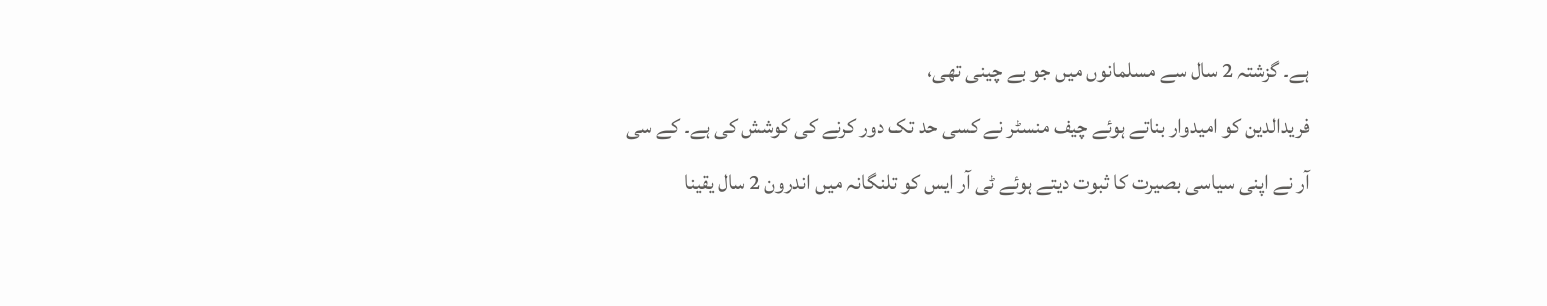ہے۔ گزشتہ 2 سال سے مسلمانوں میں جو بے چینی تھی،
فریدالدین کو امیدوار بناتے ہوئے چیف منسٹر نے کسی حد تک دور کرنے کی کوشش کی ہے۔ کے سی آر نے اپنی سیاسی بصیرت کا ثبوت دیتے ہوئے ٹی آر ایس کو تلنگانہ میں اندرون 2 سال یقینا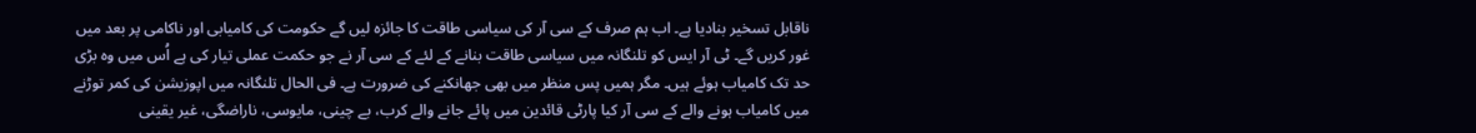ناقابل تسخیر بنادیا ہے۔ اب ہم صرف کے سی آر کی سیاسی طاقت کا جائزہ لیں گے حکومت کی کامیابی اور ناکامی پر بعد میں غور کریں گے۔ ٹی آر ایس کو تلنگانہ میں سیاسی طاقت بنانے کے لئے کے سی آر نے جو حکمت عملی تیار کی ہے اُس میں وہ بڑی حد تک کامیاب ہوئے ہیں۔ مگر ہمیں پس منظر میں بھی جھانکنے کی ضرورت ہے۔ فی الحال تلنگانہ میں اپوزیشن کی کمر توڑنے میں کامیاب ہونے والے کے سی آر کیا پارٹی قائدین میں پائے جانے والے کرب، بے چینی، مایوسی، ناراضگی، غیر یقینی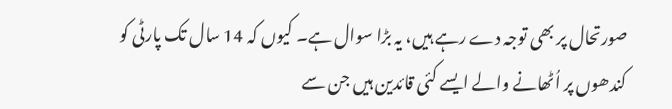صورتحال پر بھی توجہ دے رہے ہیں، یہ بڑا سوال ہے۔ کیوں کہ 14 سال تک پارٹی کو کندھوں پر اُٹھانے والے ایسے کئی قائدین ہیں جن سے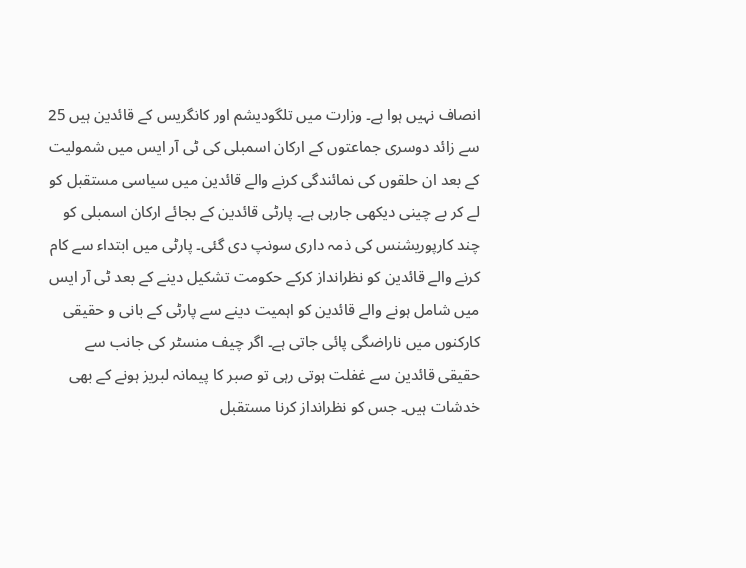انصاف نہیں ہوا ہے۔ وزارت میں تلگودیشم اور کانگریس کے قائدین ہیں 25 سے زائد دوسری جماعتوں کے ارکان اسمبلی کی ٹی آر ایس میں شمولیت کے بعد ان حلقوں کی نمائندگی کرنے والے قائدین میں سیاسی مستقبل کو لے کر بے چینی دیکھی جارہی ہے۔ پارٹی قائدین کے بجائے ارکان اسمبلی کو چند کارپوریشنس کی ذمہ داری سونپ دی گئی۔ پارٹی میں ابتداء سے کام کرنے والے قائدین کو نظرانداز کرکے حکومت تشکیل دینے کے بعد ٹی آر ایس میں شامل ہونے والے قائدین کو اہمیت دینے سے پارٹی کے بانی و حقیقی کارکنوں میں ناراضگی پائی جاتی ہے۔ اگر چیف منسٹر کی جانب سے حقیقی قائدین سے غفلت ہوتی رہی تو صبر کا پیمانہ لبریز ہونے کے بھی خدشات ہیں۔ جس کو نظرانداز کرنا مستقبل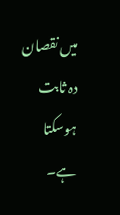میں نقصان دہ ثابت ہوسکتا ہے۔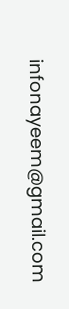infonayeem@gmail.com